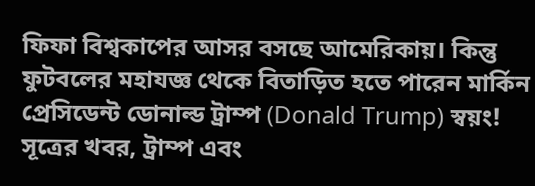ফিফা বিশ্বকাপের আসর বসছে আমেরিকায়। কিন্তু ফুটবলের মহাযজ্ঞ থেকে বিতাড়িত হতে পারেন মার্কিন প্রেসিডেন্ট ডোনাল্ড ট্রাম্প (Donald Trump) স্বয়ং! সূত্রের খবর, ট্রাম্প এবং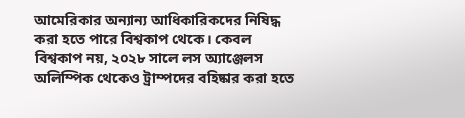আমেরিকার অন্যান্য আধিকারিকদের নিষিদ্ধ করা হতে পারে বিশ্বকাপ থেকে। কেবল বিশ্বকাপ নয়, ২০২৮ সালে লস অ্যাঞ্জেলস অলিম্পিক থেকেও ট্রাম্পদের বহিষ্কার করা হতে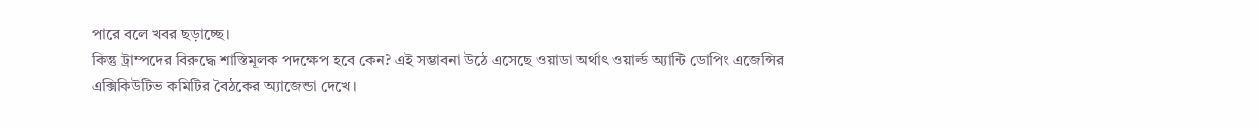পারে বলে খবর ছড়াচ্ছে।
কিন্তু ট্রাম্পদের বিরুদ্ধে শাস্তিমূলক পদক্ষেপ হবে কেন? এই সম্ভাবনা উঠে এসেছে ওয়াডা অর্থাৎ ওয়ার্ল্ড অ্যান্টি ডোপিং এজেন্সির এক্সিকিউটিভ কমিটির বৈঠকের অ্যাজেন্ডা দেখে।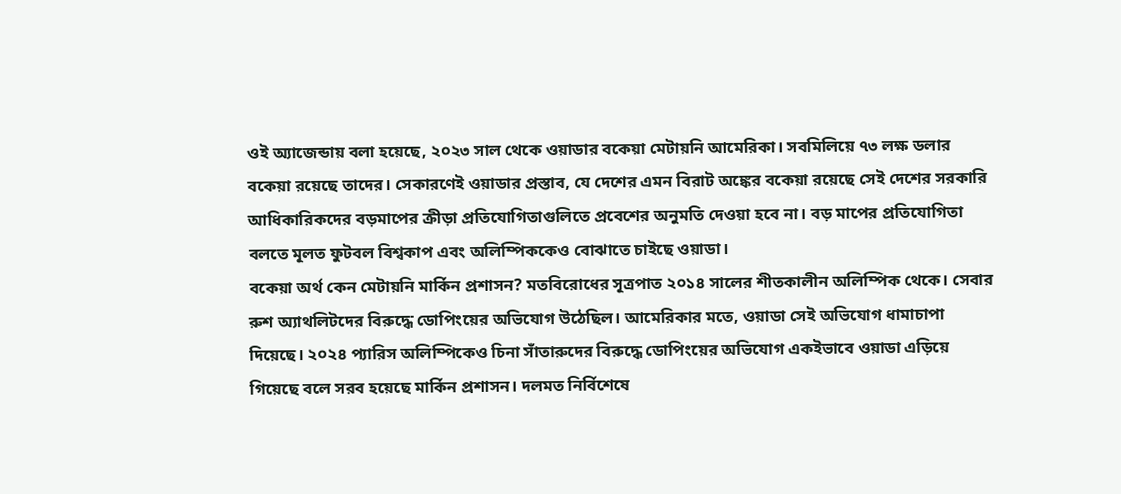ওই অ্যাজেন্ডায় বলা হয়েছে, ২০২৩ সাল থেকে ওয়াডার বকেয়া মেটায়নি আমেরিকা। সবমিলিয়ে ৭৩ লক্ষ ডলার বকেয়া রয়েছে তাদের। সেকারণেই ওয়াডার প্রস্তাব, যে দেশের এমন বিরাট অঙ্কের বকেয়া রয়েছে সেই দেশের সরকারি আধিকারিকদের বড়মাপের ক্রীড়া প্রতিযোগিতাগুলিতে প্রবেশের অনুমতি দেওয়া হবে না। বড় মাপের প্রতিযোগিতা বলতে মূলত ফুটবল বিশ্বকাপ এবং অলিম্পিককেও বোঝাতে চাইছে ওয়াডা।
বকেয়া অর্থ কেন মেটায়নি মার্কিন প্রশাসন? মতবিরোধের সূত্রপাত ২০১৪ সালের শীতকালীন অলিম্পিক থেকে। সেবার রুশ অ্যাথলিটদের বিরুদ্ধে ডোপিংয়ের অভিযোগ উঠেছিল। আমেরিকার মতে, ওয়াডা সেই অভিযোগ ধামাচাপা দিয়েছে। ২০২৪ প্যারিস অলিম্পিকেও চিনা সাঁতারুদের বিরুদ্ধে ডোপিংয়ের অভিযোগ একইভাবে ওয়াডা এড়িয়ে গিয়েছে বলে সরব হয়েছে মার্কিন প্রশাসন। দলমত নির্বিশেষে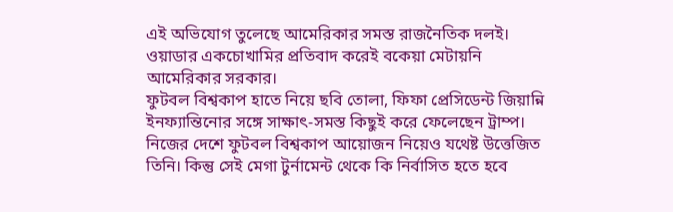এই অভিযোগ তুলেছে আমেরিকার সমস্ত রাজনৈতিক দলই। ওয়াডার একচোখামির প্রতিবাদ করেই বকেয়া মেটায়নি আমেরিকার সরকার।
ফুটবল বিশ্বকাপ হাতে নিয়ে ছবি তোলা, ফিফা প্রেসিডেন্ট জিয়ান্নি ইনফ্যান্তিনোর সঙ্গে সাক্ষাৎ-সমস্ত কিছুই করে ফেলেছেন ট্রাম্প। নিজের দেশে ফুটবল বিশ্বকাপ আয়োজন নিয়েও যথেষ্ট উত্তেজিত তিনি। কিন্তু সেই মেগা টুর্নামেন্ট থেকে কি নির্বাসিত হতে হবে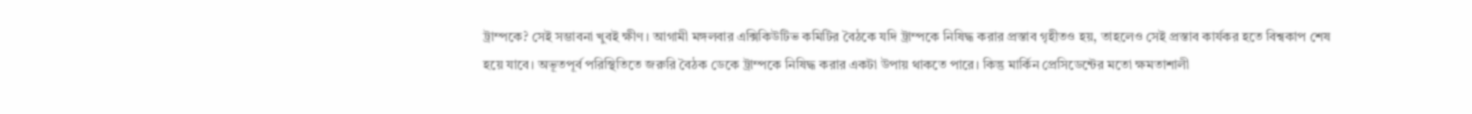ট্রাম্পকে? সেই সম্ভাবনা খুবই ক্ষীণ। আগামী মঙ্গলবার এক্সিকিউটিভ কমিটির বৈঠকে যদি ট্রাম্পকে নিষিদ্ধ করার প্রস্তাব গৃহীতও হয়, তাহলেও সেই প্রস্তাব কার্যকর হতে বিশ্বকাপ শেষ হয়ে যাবে। অভূতপূর্ব পরিস্থিতিতে জরুরি বৈঠক ডেকে ট্রাম্পকে নিষিদ্ধ করার একটা উপায় থাকতে পারে। কিন্তু মার্কিন প্রেসিডেন্টের মতো ক্ষমতাশালী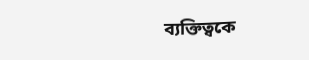ব্যক্তিত্বকে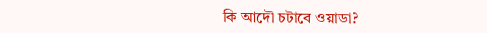কি আদৌ চটাবে ওয়াডা?